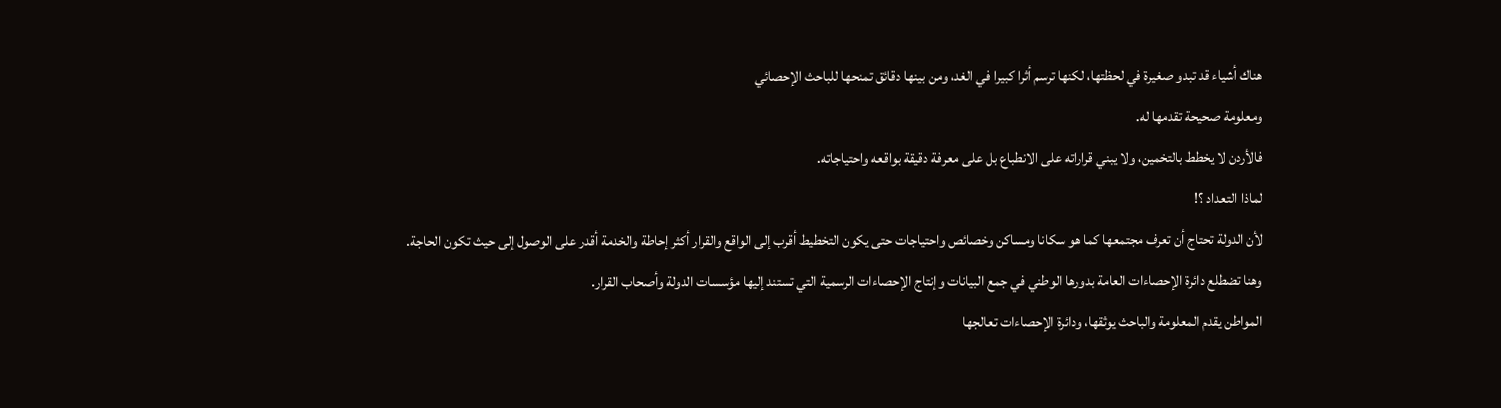هناك أشياء قد تبدو صغيرة في لحظتها، لكنها ترسم أثرا كبيرا في الغد، ومن بينها دقائق تمنحها للباحث الإحصائي
ومعلومة صحيحة تقدمها له.
فالأردن لا يخطط بالتخمين، ولا يبني قراراته على الانطباع بل على معرفة دقيقة بواقعه واحتياجاته.
لماذا التعداد ؟!
لأن الدولة تحتاج أن تعرف مجتمعها كما هو سكانا ومساكن وخصائص واحتياجات حتى يكون التخطيط أقرب إلى الواقع والقرار أكثر إحاطة والخدمة أقدر على الوصول إلى حيث تكون الحاجة.
وهنا تضطلع دائرة الإحصاءات العامة بدورها الوطني في جمع البيانات وإنتاج الإحصاءات الرسمية التي تستند إليها مؤسسات الدولة وأصحاب القرار.
المواطن يقدم المعلومة والباحث يوثقها، ودائرة الإحصاءات تعالجها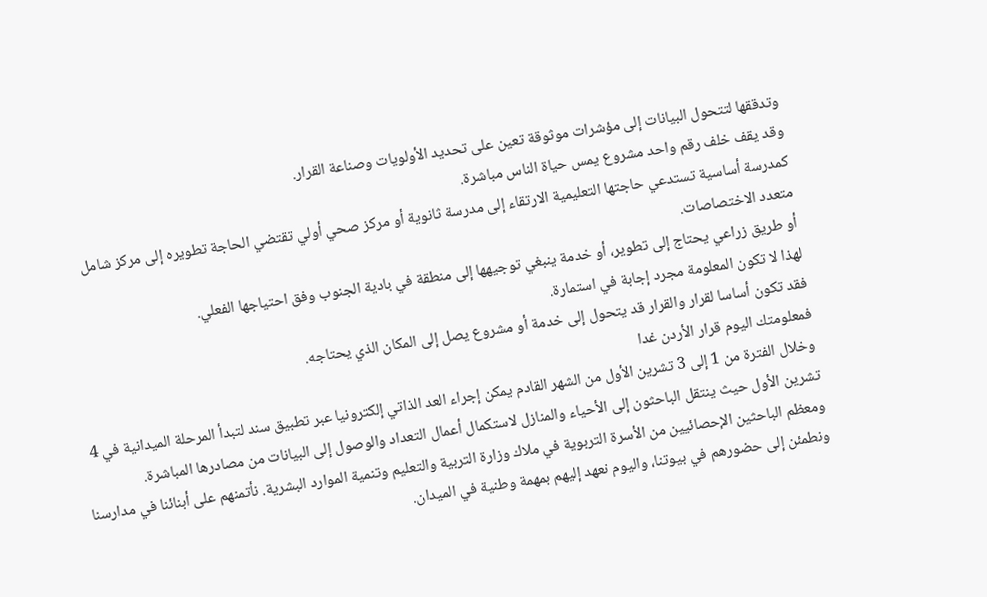وتدققها لتتحول البيانات إلى مؤشرات موثوقة تعين على تحديد الأولويات وصناعة القرار.
وقد يقف خلف رقم واحد مشروع يمس حياة الناس مباشرة.
كمدرسة أساسية تستدعي حاجتها التعليمية الارتقاء إلى مدرسة ثانوية أو مركز صحي أولي تقتضي الحاجة تطويره إلى مركز شامل متعدد الاختصاصات.
أو طريق زراعي يحتاج إلى تطوير، أو خدمة ينبغي توجيهها إلى منطقة في بادية الجنوب وفق احتياجها الفعلي.
لهذا لا تكون المعلومة مجرد إجابة في استمارة.
فقد تكون أساسا لقرار والقرار قد يتحول إلى خدمة أو مشروع يصل إلى المكان الذي يحتاجه.
فمعلومتك اليوم قرار الأردن غدا
وخلال الفترة من 1 إلى 3 تشرين الأول من الشهر القادم يمكن إجراء العد الذاتي إلكترونيا عبر تطبيق سند لتبدأ المرحلة الميدانية في 4 تشرين الأول حيث ينتقل الباحثون إلى الأحياء والمنازل لاستكمال أعمال التعداد والوصول إلى البيانات من مصادرها المباشرة.
ومعظم الباحثين الإحصائيين من الأسرة التربوية في ملاك وزارة التربية والتعليم وتنمية الموارد البشرية. نأتمنهم على أبنائنا في مدارسنا ونطمئن إلى حضورهم في بيوتنا، واليوم نعهد إليهم بمهمة وطنية في الميدان.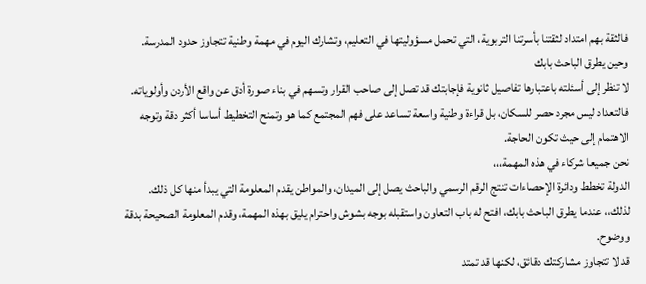فالثقة بهم امتداد لثقتنا بأسرتنا التربوية، التي تحمل مسؤوليتها في التعليم، وتشارك اليوم في مهمة وطنية تتجاوز حدود المدرسة.
وحين يطرق الباحث بابك
لا تنظر إلى أسئلته باعتبارها تفاصيل ثانوية فإجابتك قد تصل إلى صاحب القرار وتسهم في بناء صورة أدق عن واقع الأردن وأولوياته.
فالتعداد ليس مجرد حصر للسكان، بل قراءة وطنية واسعة تساعد على فهم المجتمع كما هو وتمنح التخطيط أساسا أكثر دقة وتوجه الاهتمام إلى حيث تكون الحاجة.
نحن جميعا شركاء في هذه المهمة،،،
الدولة تخطط ودائرة الإحصاءات تنتج الرقم الرسمي والباحث يصل إلى الميدان، والمواطن يقدم المعلومة التي يبدأ منها كل ذلك.
لذلك،، عندما يطرق الباحث بابك، افتح له باب التعاون واستقبله بوجه بشوش واحترام يليق بهذه المهمة، وقدم المعلومة الصحيحة بدقة ووضوح.
قد لا تتجاوز مشاركتك دقائق، لكنها قد تمتد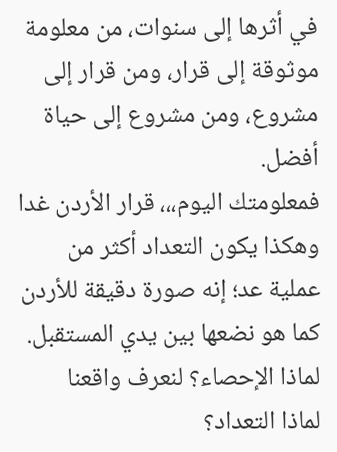في أثرها إلى سنوات، من معلومة موثوقة إلى قرار، ومن قرار إلى مشروع، ومن مشروع إلى حياة أفضل.
فمعلومتك اليوم،،، قرار الأردن غدا
وهكذا يكون التعداد أكثر من عملية عد؛ إنه صورة دقيقة للأردن كما هو نضعها بين يدي المستقبل.
لماذا الإحصاء؟ لنعرف واقعنا
لماذا التعداد؟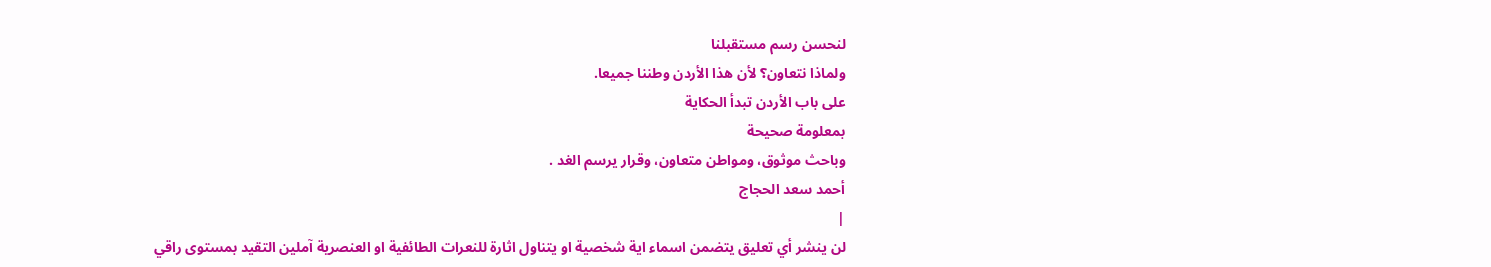لنحسن رسم مستقبلنا
ولماذا نتعاون؟ لأن هذا الأردن وطننا جميعا.
على باب الأردن تبدأ الحكاية
بمعلومة صحيحة
وباحث موثوق، ومواطن متعاون، وقرار يرسم الغد .
أحمد سعد الحجاج
|
لن ينشر أي تعليق يتضمن اسماء اية شخصية او يتناول اثارة للنعرات الطائفية او العنصرية آملين التقيد بمستوى راقي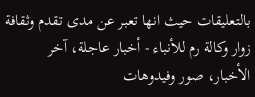بالتعليقات حيث انها تعبر عن مدى تقدم وثقافة زوار وكالة رم للأنباء - أخبار عاجلة، آخر الأخبار، صور وفيدوهات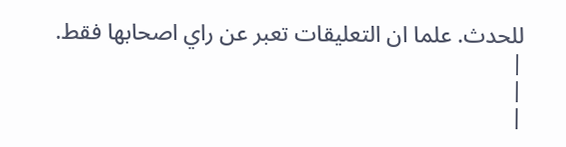للحدث. علما ان التعليقات تعبر عن راي اصحابها فقط.
|
|
|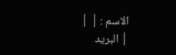الاسم : | |
| البريد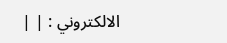الالكتروني : | |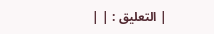| التعليق : | |